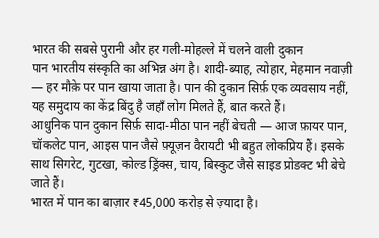भारत की सबसे पुरानी और हर गली-मोहल्ले में चलने वाली दुकान
पान भारतीय संस्कृति का अभिन्न अंग है। शादी-ब्याह, त्योहार, मेहमान नवाज़ी — हर मौक़े पर पान खाया जाता है। पान की दुकान सिर्फ़ एक व्यवसाय नहीं, यह समुदाय का केंद्र बिंदु है जहाँ लोग मिलते हैं, बात करते हैं।
आधुनिक पान दुकान सिर्फ़ सादा-मीठा पान नहीं बेचती — आज फ़ायर पान, चॉकलेट पान, आइस पान जैसे फ़्यूज़न वैरायटी भी बहुत लोकप्रिय हैं। इसके साथ सिगरेट, गुटखा, कोल्ड ड्रिंक्स, चाय, बिस्कुट जैसे साइड प्रोडक्ट भी बेचे जाते हैं।
भारत में पान का बाज़ार ₹45,000 करोड़ से ज़्यादा है।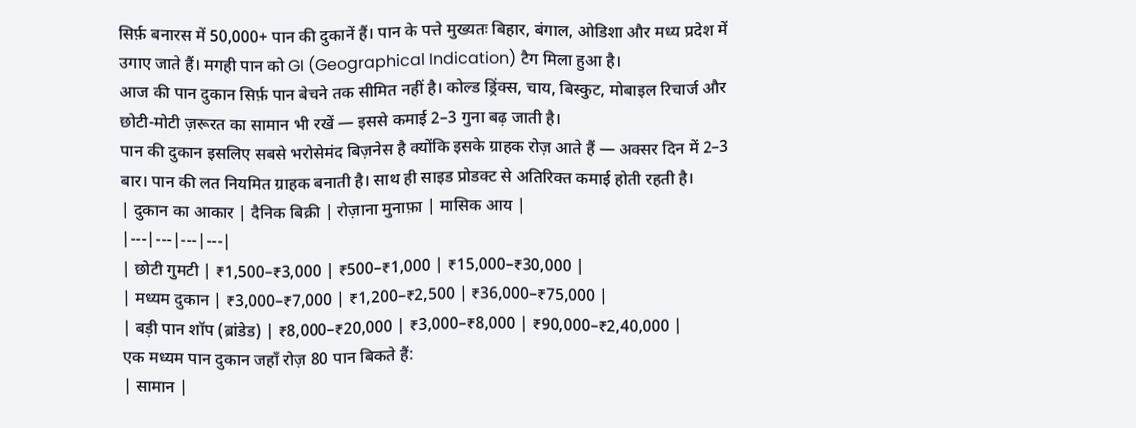सिर्फ़ बनारस में 50,000+ पान की दुकानें हैं। पान के पत्ते मुख्यतः बिहार, बंगाल, ओडिशा और मध्य प्रदेश में उगाए जाते हैं। मगही पान को GI (Geographical Indication) टैग मिला हुआ है।
आज की पान दुकान सिर्फ़ पान बेचने तक सीमित नहीं है। कोल्ड ड्रिंक्स, चाय, बिस्कुट, मोबाइल रिचार्ज और छोटी-मोटी ज़रूरत का सामान भी रखें — इससे कमाई 2–3 गुना बढ़ जाती है।
पान की दुकान इसलिए सबसे भरोसेमंद बिज़नेस है क्योंकि इसके ग्राहक रोज़ आते हैं — अक्सर दिन में 2–3 बार। पान की लत नियमित ग्राहक बनाती है। साथ ही साइड प्रोडक्ट से अतिरिक्त कमाई होती रहती है।
| दुकान का आकार | दैनिक बिक्री | रोज़ाना मुनाफ़ा | मासिक आय |
|---|---|---|---|
| छोटी गुमटी | ₹1,500–₹3,000 | ₹500–₹1,000 | ₹15,000–₹30,000 |
| मध्यम दुकान | ₹3,000–₹7,000 | ₹1,200–₹2,500 | ₹36,000–₹75,000 |
| बड़ी पान शॉप (ब्रांडेड) | ₹8,000–₹20,000 | ₹3,000–₹8,000 | ₹90,000–₹2,40,000 |
एक मध्यम पान दुकान जहाँ रोज़ 80 पान बिकते हैं:
| सामान |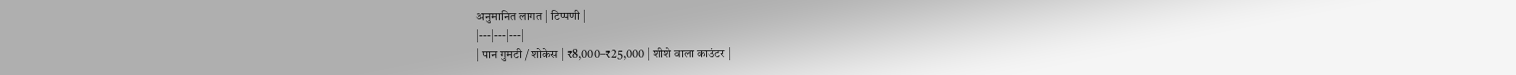अनुमानित लागत | टिप्पणी |
|---|---|---|
| पान गुमटी / शोकेस | ₹8,000–₹25,000 | शीशे वाला काउंटर |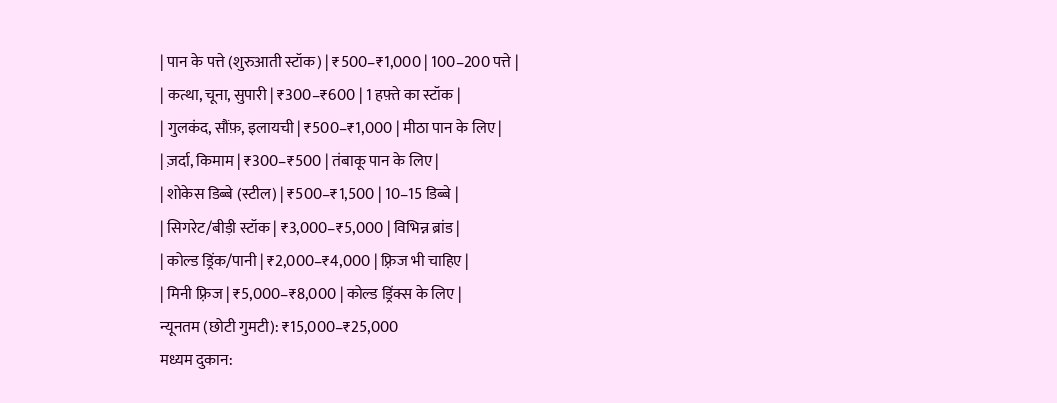| पान के पत्ते (शुरुआती स्टॉक) | ₹500–₹1,000 | 100–200 पत्ते |
| कत्था, चूना, सुपारी | ₹300–₹600 | 1 हफ़्ते का स्टॉक |
| गुलकंद, सौंफ़, इलायची | ₹500–₹1,000 | मीठा पान के लिए |
| ज़र्दा, किमाम | ₹300–₹500 | तंबाकू पान के लिए |
| शोकेस डिब्बे (स्टील) | ₹500–₹1,500 | 10–15 डिब्बे |
| सिगरेट/बीड़ी स्टॉक | ₹3,000–₹5,000 | विभिन्न ब्रांड |
| कोल्ड ड्रिंक/पानी | ₹2,000–₹4,000 | फ़्रिज भी चाहिए |
| मिनी फ़्रिज | ₹5,000–₹8,000 | कोल्ड ड्रिंक्स के लिए |
न्यूनतम (छोटी गुमटी): ₹15,000–₹25,000
मध्यम दुकान: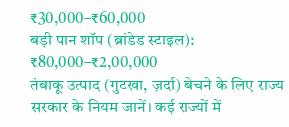₹30,000–₹60,000
बड़ी पान शॉप (ब्रांडेड स्टाइल): ₹80,000–₹2,00,000
तंबाकू उत्पाद (गुटखा, ज़र्दा) बेचने के लिए राज्य सरकार के नियम जानें। कई राज्यों में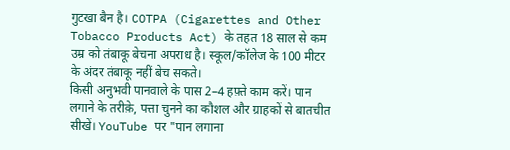गुटखा बैन है। COTPA (Cigarettes and Other Tobacco Products Act) के तहत 18 साल से कम उम्र को तंबाकू बेचना अपराध है। स्कूल/कॉलेज के 100 मीटर के अंदर तंबाकू नहीं बेच सकते।
किसी अनुभवी पानवाले के पास 2–4 हफ़्ते काम करें। पान लगाने के तरीक़े, पत्ता चुनने का कौशल और ग्राहकों से बातचीत सीखें। YouTube पर "पान लगाना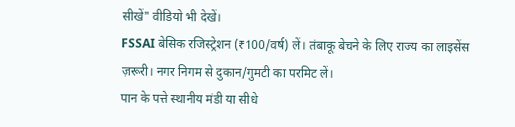सीखें" वीडियो भी देखें।
FSSAI बेसिक रजिस्ट्रेशन (₹100/वर्ष) लें। तंबाकू बेचने के लिए राज्य का लाइसेंस ज़रूरी। नगर निगम से दुकान/गुमटी का परमिट लें।
पान के पत्ते स्थानीय मंडी या सीधे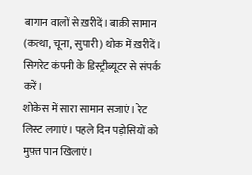बागान वालों से ख़रीदें। बाक़ी सामान (कत्था, चूना, सुपारी) थोक में ख़रीदें। सिगरेट कंपनी के डिस्ट्रीब्यूटर से संपर्क करें।
शोकेस में सारा सामान सजाएं। रेट लिस्ट लगाएं। पहले दिन पड़ोसियों को मुफ़्त पान खिलाएं।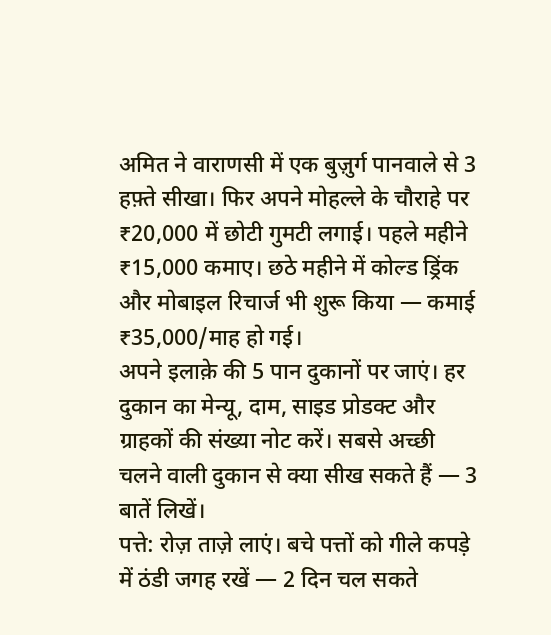अमित ने वाराणसी में एक बुज़ुर्ग पानवाले से 3 हफ़्ते सीखा। फिर अपने मोहल्ले के चौराहे पर ₹20,000 में छोटी गुमटी लगाई। पहले महीने ₹15,000 कमाए। छठे महीने में कोल्ड ड्रिंक और मोबाइल रिचार्ज भी शुरू किया — कमाई ₹35,000/माह हो गई।
अपने इलाक़े की 5 पान दुकानों पर जाएं। हर दुकान का मेन्यू, दाम, साइड प्रोडक्ट और ग्राहकों की संख्या नोट करें। सबसे अच्छी चलने वाली दुकान से क्या सीख सकते हैं — 3 बातें लिखें।
पत्ते: रोज़ ताज़े लाएं। बचे पत्तों को गीले कपड़े में ठंडी जगह रखें — 2 दिन चल सकते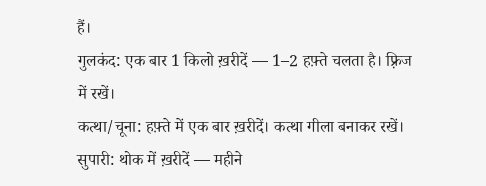हैं।
गुलकंद: एक बार 1 किलो ख़रीदें — 1–2 हफ़्ते चलता है। फ़्रिज में रखें।
कत्था/चूना: हफ़्ते में एक बार ख़रीदें। कत्था गीला बनाकर रखें।
सुपारी: थोक में ख़रीदें — महीने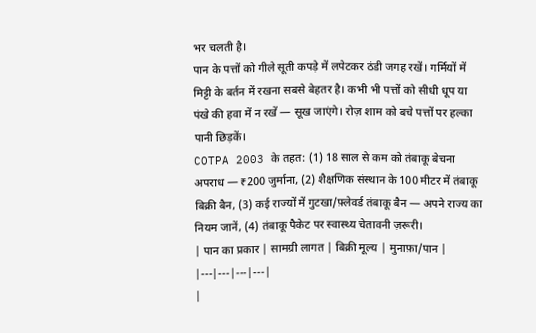भर चलती है।
पान के पत्तों को गीले सूती कपड़े में लपेटकर ठंडी जगह रखें। गर्मियों में मिट्टी के बर्तन में रखना सबसे बेहतर है। कभी भी पत्तों को सीधी धूप या पंखे की हवा में न रखें — सूख जाएंगे। रोज़ शाम को बचे पत्तों पर हल्का पानी छिड़कें।
COTPA 2003 के तहत: (1) 18 साल से कम को तंबाकू बेचना अपराध — ₹200 जुर्माना, (2) शैक्षणिक संस्थान के 100 मीटर में तंबाकू बिक्री बैन, (3) कई राज्यों में गुटखा/फ़्लेवर्ड तंबाकू बैन — अपने राज्य का नियम जानें, (4) तंबाकू पैकेट पर स्वास्थ्य चेतावनी ज़रूरी।
| पान का प्रकार | सामग्री लागत | बिक्री मूल्य | मुनाफ़ा/पान |
|---|---|---|---|
|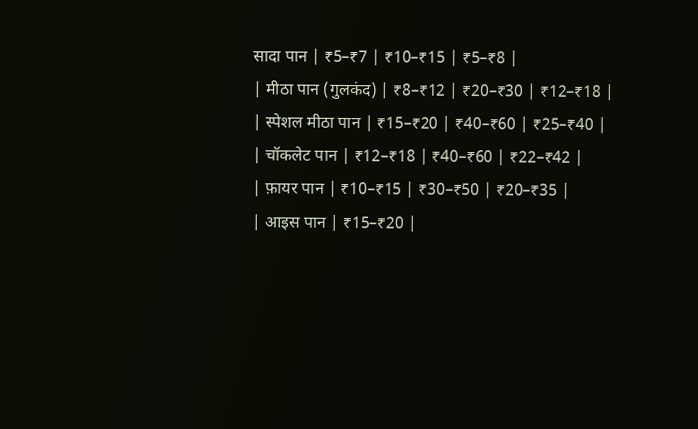सादा पान | ₹5–₹7 | ₹10–₹15 | ₹5–₹8 |
| मीठा पान (गुलकंद) | ₹8–₹12 | ₹20–₹30 | ₹12–₹18 |
| स्पेशल मीठा पान | ₹15–₹20 | ₹40–₹60 | ₹25–₹40 |
| चॉकलेट पान | ₹12–₹18 | ₹40–₹60 | ₹22–₹42 |
| फ़ायर पान | ₹10–₹15 | ₹30–₹50 | ₹20–₹35 |
| आइस पान | ₹15–₹20 |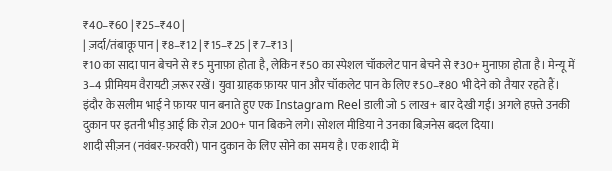₹40–₹60 | ₹25–₹40 |
| ज़र्दा/तंबाकू पान | ₹8–₹12 | ₹15–₹25 | ₹7–₹13 |
₹10 का सादा पान बेचने से ₹5 मुनाफ़ा होता है, लेकिन ₹50 का स्पेशल चॉकलेट पान बेचने से ₹30+ मुनाफ़ा होता है। मेन्यू में 3–4 प्रीमियम वैरायटी ज़रूर रखें। युवा ग्राहक फ़ायर पान और चॉकलेट पान के लिए ₹50–₹80 भी देने को तैयार रहते हैं।
इंदौर के सलीम भाई ने फ़ायर पान बनाते हुए एक Instagram Reel डाली जो 5 लाख+ बार देखी गई। अगले हफ़्ते उनकी दुकान पर इतनी भीड़ आई कि रोज़ 200+ पान बिकने लगे। सोशल मीडिया ने उनका बिज़नेस बदल दिया।
शादी सीज़न (नवंबर-फ़रवरी) पान दुकान के लिए सोने का समय है। एक शादी में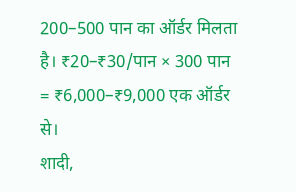200–500 पान का ऑर्डर मिलता है। ₹20–₹30/पान × 300 पान = ₹6,000–₹9,000 एक ऑर्डर से।
शादी,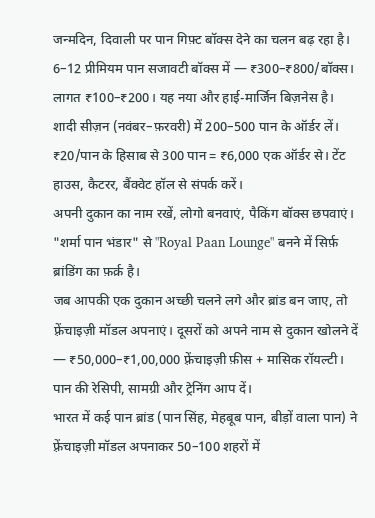जन्मदिन, दिवाली पर पान गिफ़्ट बॉक्स देने का चलन बढ़ रहा है। 6–12 प्रीमियम पान सजावटी बॉक्स में — ₹300–₹800/बॉक्स। लागत ₹100–₹200। यह नया और हाई-मार्जिन बिज़नेस है।
शादी सीज़न (नवंबर–फ़रवरी) में 200–500 पान के ऑर्डर लें। ₹20/पान के हिसाब से 300 पान = ₹6,000 एक ऑर्डर से। टेंट हाउस, कैटरर, बैंक्वेट हॉल से संपर्क करें।
अपनी दुकान का नाम रखें, लोगो बनवाएं, पैकिंग बॉक्स छपवाएं। "शर्मा पान भंडार" से "Royal Paan Lounge" बनने में सिर्फ़ ब्रांडिंग का फ़र्क़ है।
जब आपकी एक दुकान अच्छी चलने लगे और ब्रांड बन जाए, तो फ़्रेंचाइज़ी मॉडल अपनाएं। दूसरों को अपने नाम से दुकान खोलने दें — ₹50,000–₹1,00,000 फ़्रेंचाइज़ी फ़ीस + मासिक रॉयल्टी। पान की रेसिपी, सामग्री और ट्रेनिंग आप दें।
भारत में कई पान ब्रांड (पान सिंह, मेहबूब पान, बीड़ों वाला पान) ने फ़्रेंचाइज़ी मॉडल अपनाकर 50–100 शहरों में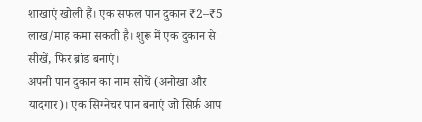शाखाएं खोली हैं। एक सफल पान दुकान ₹2–₹5 लाख/माह कमा सकती है। शुरू में एक दुकान से सीखें, फिर ब्रांड बनाएं।
अपनी पान दुकान का नाम सोचें (अनोखा और यादगार)। एक सिग्नेचर पान बनाएं जो सिर्फ़ आप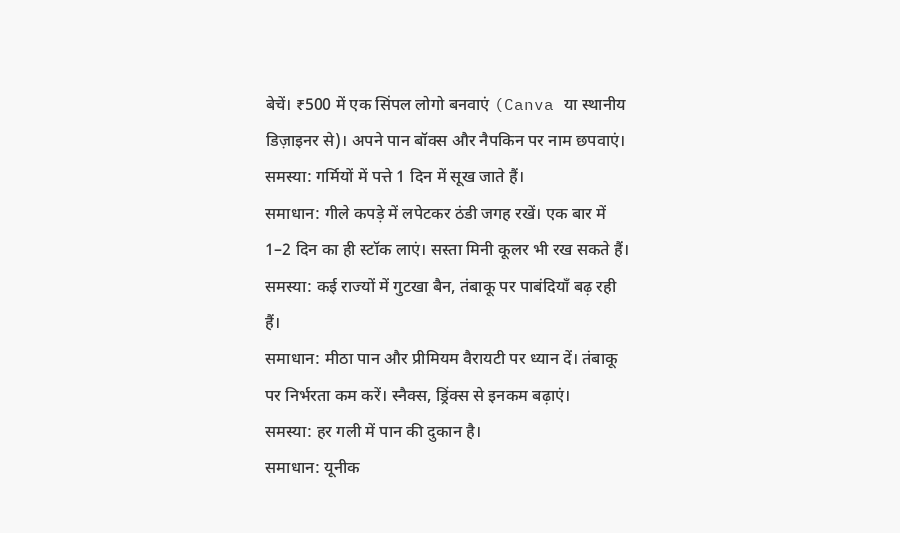बेचें। ₹500 में एक सिंपल लोगो बनवाएं (Canva या स्थानीय डिज़ाइनर से)। अपने पान बॉक्स और नैपकिन पर नाम छपवाएं।
समस्या: गर्मियों में पत्ते 1 दिन में सूख जाते हैं।
समाधान: गीले कपड़े में लपेटकर ठंडी जगह रखें। एक बार में 1–2 दिन का ही स्टॉक लाएं। सस्ता मिनी कूलर भी रख सकते हैं।
समस्या: कई राज्यों में गुटखा बैन, तंबाकू पर पाबंदियाँ बढ़ रही हैं।
समाधान: मीठा पान और प्रीमियम वैरायटी पर ध्यान दें। तंबाकू पर निर्भरता कम करें। स्नैक्स, ड्रिंक्स से इनकम बढ़ाएं।
समस्या: हर गली में पान की दुकान है।
समाधान: यूनीक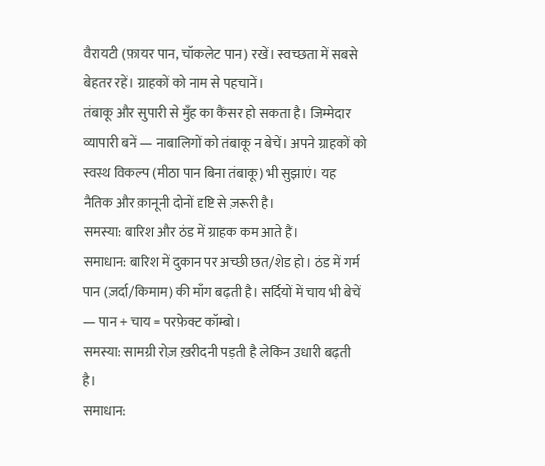वैरायटी (फ़ायर पान, चॉकलेट पान) रखें। स्वच्छता में सबसे बेहतर रहें। ग्राहकों को नाम से पहचानें।
तंबाकू और सुपारी से मुँह का कैंसर हो सकता है। जिम्मेदार व्यापारी बनें — नाबालिगों को तंबाकू न बेचें। अपने ग्राहकों को स्वस्थ विकल्प (मीठा पान बिना तंबाकू) भी सुझाएं। यह नैतिक और क़ानूनी दोनों दृष्टि से ज़रूरी है।
समस्या: बारिश और ठंड में ग्राहक कम आते हैं।
समाधान: बारिश में दुकान पर अच्छी छत/शेड हो। ठंड में गर्म पान (ज़र्दा/किमाम) की माँग बढ़ती है। सर्दियों में चाय भी बेचें — पान + चाय = परफ़ेक्ट कॉम्बो।
समस्या: सामग्री रोज़ ख़रीदनी पड़ती है लेकिन उधारी बढ़ती है।
समाधान: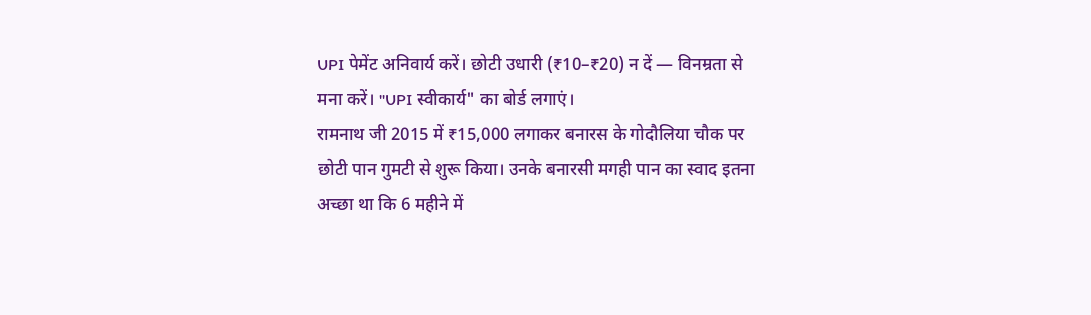UPI पेमेंट अनिवार्य करें। छोटी उधारी (₹10–₹20) न दें — विनम्रता से मना करें। "UPI स्वीकार्य" का बोर्ड लगाएं।
रामनाथ जी 2015 में ₹15,000 लगाकर बनारस के गोदौलिया चौक पर छोटी पान गुमटी से शुरू किया। उनके बनारसी मगही पान का स्वाद इतना अच्छा था कि 6 महीने में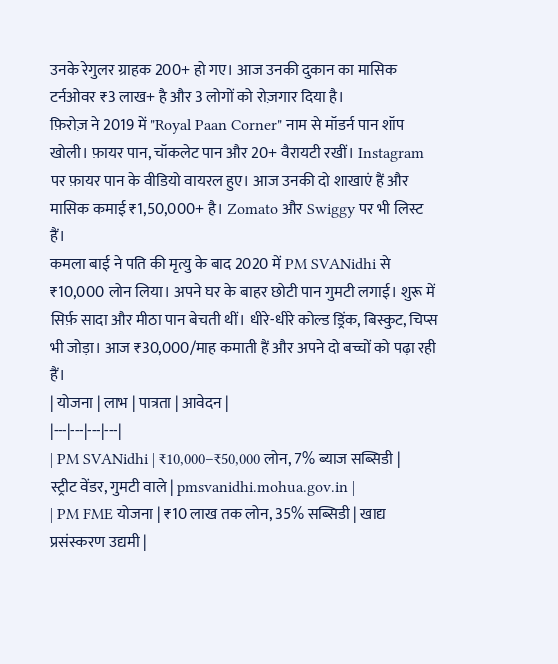उनके रेगुलर ग्राहक 200+ हो गए। आज उनकी दुकान का मासिक टर्नओवर ₹3 लाख+ है और 3 लोगों को रोज़गार दिया है।
फ़िरोज़ ने 2019 में "Royal Paan Corner" नाम से मॉडर्न पान शॉप खोली। फ़ायर पान, चॉकलेट पान और 20+ वैरायटी रखीं। Instagram पर फ़ायर पान के वीडियो वायरल हुए। आज उनकी दो शाखाएं हैं और मासिक कमाई ₹1,50,000+ है। Zomato और Swiggy पर भी लिस्ट हैं।
कमला बाई ने पति की मृत्यु के बाद 2020 में PM SVANidhi से ₹10,000 लोन लिया। अपने घर के बाहर छोटी पान गुमटी लगाई। शुरू में सिर्फ़ सादा और मीठा पान बेचती थीं। धीरे-धीरे कोल्ड ड्रिंक, बिस्कुट, चिप्स भी जोड़ा। आज ₹30,000/माह कमाती हैं और अपने दो बच्चों को पढ़ा रही हैं।
| योजना | लाभ | पात्रता | आवेदन |
|---|---|---|---|
| PM SVANidhi | ₹10,000–₹50,000 लोन, 7% ब्याज सब्सिडी | स्ट्रीट वेंडर, गुमटी वाले | pmsvanidhi.mohua.gov.in |
| PM FME योजना | ₹10 लाख तक लोन, 35% सब्सिडी | खाद्य प्रसंस्करण उद्यमी |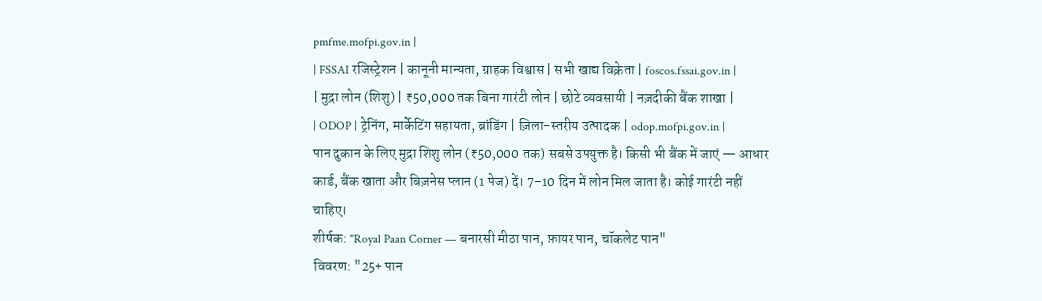pmfme.mofpi.gov.in |
| FSSAI रजिस्ट्रेशन | कानूनी मान्यता, ग्राहक विश्वास | सभी खाद्य विक्रेता | foscos.fssai.gov.in |
| मुद्रा लोन (शिशु) | ₹50,000 तक बिना गारंटी लोन | छोटे व्यवसायी | नज़दीकी बैंक शाखा |
| ODOP | ट्रेनिंग, मार्केटिंग सहायता, ब्रांडिंग | ज़िला-स्तरीय उत्पादक | odop.mofpi.gov.in |
पान दुकान के लिए मुद्रा शिशु लोन (₹50,000 तक) सबसे उपयुक्त है। किसी भी बैंक में जाएं — आधार कार्ड, बैंक खाता और बिज़नेस प्लान (1 पेज) दें। 7–10 दिन में लोन मिल जाता है। कोई गारंटी नहीं चाहिए।
शीर्षक: "Royal Paan Corner — बनारसी मीठा पान, फ़ायर पान, चॉकलेट पान"
विवरण: "25+ पान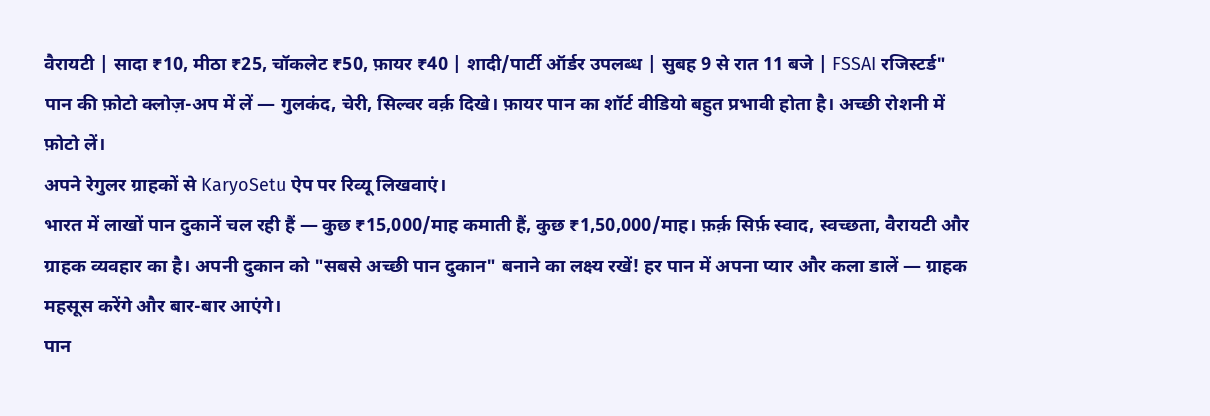वैरायटी | सादा ₹10, मीठा ₹25, चॉकलेट ₹50, फ़ायर ₹40 | शादी/पार्टी ऑर्डर उपलब्ध | सुबह 9 से रात 11 बजे | FSSAI रजिस्टर्ड"
पान की फ़ोटो क्लोज़-अप में लें — गुलकंद, चेरी, सिल्वर वर्क़ दिखे। फ़ायर पान का शॉर्ट वीडियो बहुत प्रभावी होता है। अच्छी रोशनी में फ़ोटो लें।
अपने रेगुलर ग्राहकों से KaryoSetu ऐप पर रिव्यू लिखवाएं।
भारत में लाखों पान दुकानें चल रही हैं — कुछ ₹15,000/माह कमाती हैं, कुछ ₹1,50,000/माह। फ़र्क़ सिर्फ़ स्वाद, स्वच्छता, वैरायटी और ग्राहक व्यवहार का है। अपनी दुकान को "सबसे अच्छी पान दुकान" बनाने का लक्ष्य रखें! हर पान में अपना प्यार और कला डालें — ग्राहक महसूस करेंगे और बार-बार आएंगे।
पान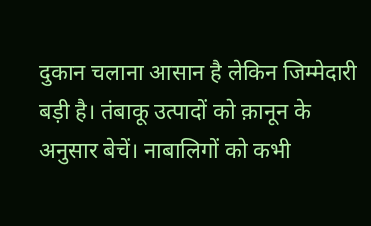दुकान चलाना आसान है लेकिन जिम्मेदारी बड़ी है। तंबाकू उत्पादों को क़ानून के अनुसार बेचें। नाबालिगों को कभी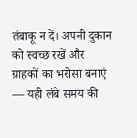तंबाकू न दें। अपनी दुकान को स्वच्छ रखें और ग्राहकों का भरोसा बनाएं — यही लंबे समय की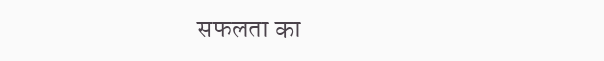सफलता का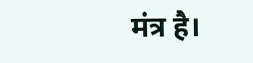मंत्र है।